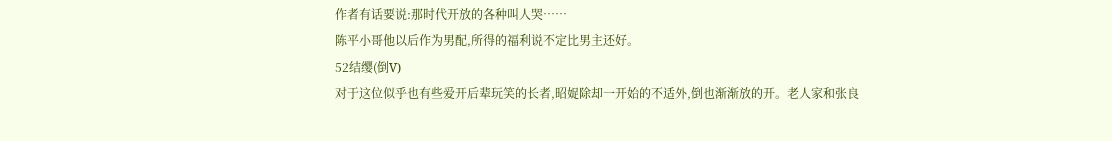作者有话要说:那时代开放的各种叫人哭……
陈平小哥他以后作为男配,所得的福利说不定比男主还好。
52结缨(倒V)
对于这位似乎也有些爱开后辈玩笑的长者,昭娖除却一开始的不适外,倒也渐渐放的开。老人家和张良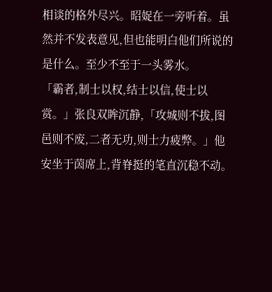相谈的格外尽兴。昭娖在一旁听着。虽然并不发表意见,但也能明白他们所说的是什么。至少不至于一头雾水。
「霸者,制士以权,结士以信,使士以赏。」张良双眸沉静,「攻城则不拔,图邑则不废,二者无功,则士力疲弊。」他安坐于茵席上,背脊挺的笔直沉稳不动。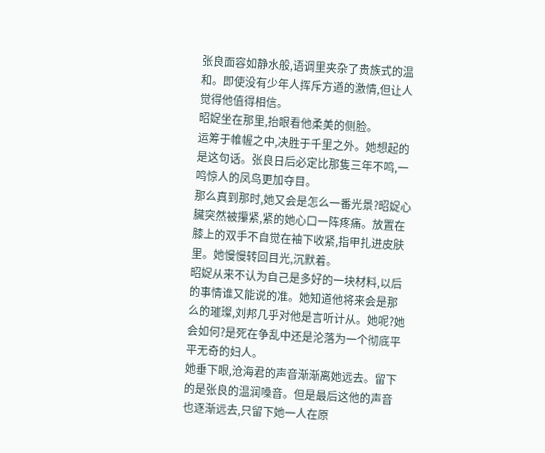张良面容如静水般,语调里夹杂了贵族式的温和。即使没有少年人挥斥方遒的激情,但让人觉得他值得相信。
昭娖坐在那里,抬眼看他柔美的侧脸。
运筹于帷幄之中,决胜于千里之外。她想起的是这句话。张良日后必定比那隻三年不鸣,一鸣惊人的凤鸟更加夺目。
那么真到那时,她又会是怎么一番光景?昭娖心臟突然被攥紧,紧的她心口一阵疼痛。放置在膝上的双手不自觉在袖下收紧,指甲扎进皮肤里。她慢慢转回目光,沉默着。
昭娖从来不认为自己是多好的一块材料,以后的事情谁又能说的准。她知道他将来会是那么的璀璨,刘邦几乎对他是言听计从。她呢?她会如何?是死在争乱中还是沦落为一个彻底平平无奇的妇人。
她垂下眼,沧海君的声音渐渐离她远去。留下的是张良的温润嗓音。但是最后这他的声音也逐渐远去,只留下她一人在原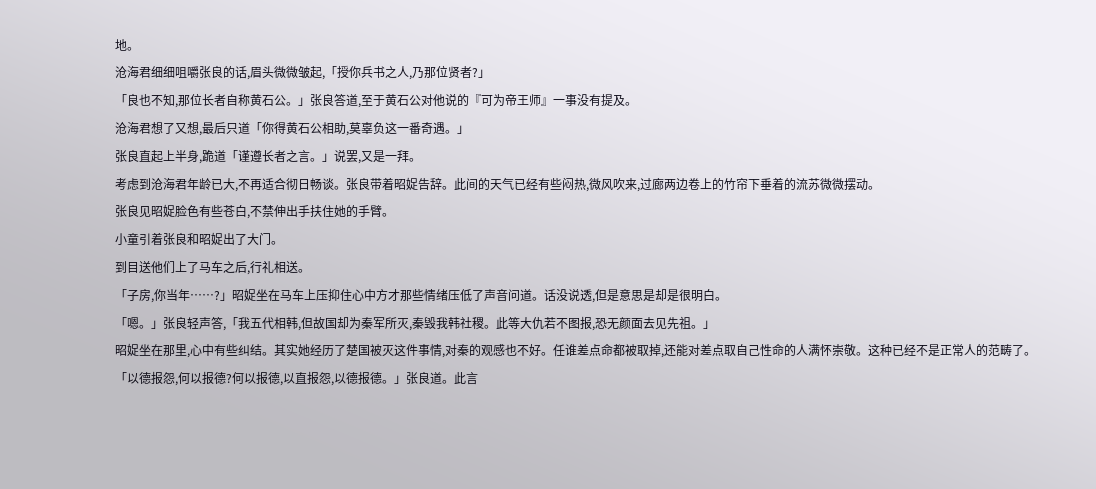地。
沧海君细细咀嚼张良的话,眉头微微皱起,「授你兵书之人,乃那位贤者?」
「良也不知,那位长者自称黄石公。」张良答道,至于黄石公对他说的『可为帝王师』一事没有提及。
沧海君想了又想,最后只道「你得黄石公相助,莫辜负这一番奇遇。」
张良直起上半身,跪道「谨遵长者之言。」说罢,又是一拜。
考虑到沧海君年龄已大,不再适合彻日畅谈。张良带着昭娖告辞。此间的天气已经有些闷热,微风吹来,过廊两边卷上的竹帘下垂着的流苏微微摆动。
张良见昭娖脸色有些苍白,不禁伸出手扶住她的手臂。
小童引着张良和昭娖出了大门。
到目送他们上了马车之后,行礼相送。
「子房,你当年……?」昭娖坐在马车上压抑住心中方才那些情绪压低了声音问道。话没说透,但是意思是却是很明白。
「嗯。」张良轻声答,「我五代相韩,但故国却为秦军所灭,秦毁我韩社稷。此等大仇若不图报,恐无颜面去见先祖。」
昭娖坐在那里,心中有些纠结。其实她经历了楚国被灭这件事情,对秦的观感也不好。任谁差点命都被取掉,还能对差点取自己性命的人满怀崇敬。这种已经不是正常人的范畴了。
「以德报怨,何以报德?何以报德,以直报怨,以德报德。」张良道。此言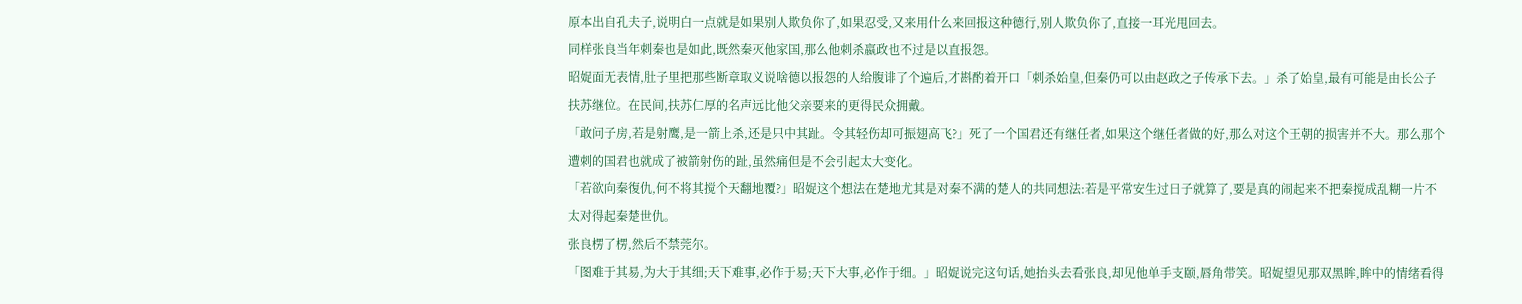原本出自孔夫子,说明白一点就是如果别人欺负你了,如果忍受,又来用什么来回报这种德行,别人欺负你了,直接一耳光甩回去。
同样张良当年刺秦也是如此,既然秦灭他家国,那么他刺杀嬴政也不过是以直报怨。
昭娖面无表情,肚子里把那些断章取义说啥德以报怨的人给腹诽了个遍后,才斟酌着开口「刺杀始皇,但秦仍可以由赵政之子传承下去。」杀了始皇,最有可能是由长公子扶苏继位。在民间,扶苏仁厚的名声远比他父亲要来的更得民众拥戴。
「敢问子房,若是射鹰,是一箭上杀,还是只中其趾。令其轻伤却可振翅高飞?」死了一个国君还有继任者,如果这个继任者做的好,那么对这个王朝的损害并不大。那么那个遭刺的国君也就成了被箭射伤的趾,虽然痛但是不会引起太大变化。
「若欲向秦復仇,何不将其搅个天翻地覆?」昭娖这个想法在楚地尤其是对秦不满的楚人的共同想法:若是平常安生过日子就算了,要是真的闹起来不把秦搅成乱糊一片不太对得起秦楚世仇。
张良楞了楞,然后不禁莞尔。
「图难于其易,为大于其细;天下难事,必作于易;天下大事,必作于细。」昭娖说完这句话,她抬头去看张良,却见他单手支颐,唇角带笑。昭娖望见那双黑眸,眸中的情绪看得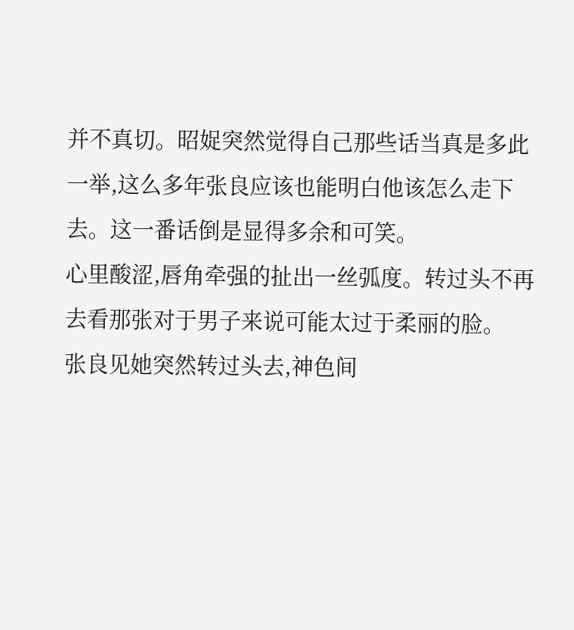并不真切。昭娖突然觉得自己那些话当真是多此一举,这么多年张良应该也能明白他该怎么走下去。这一番话倒是显得多余和可笑。
心里酸涩,唇角牵强的扯出一丝弧度。转过头不再去看那张对于男子来说可能太过于柔丽的脸。
张良见她突然转过头去,神色间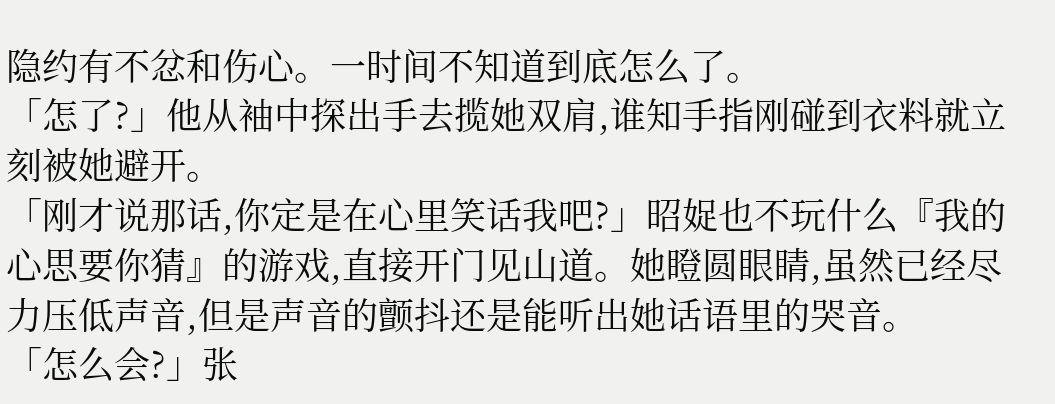隐约有不忿和伤心。一时间不知道到底怎么了。
「怎了?」他从袖中探出手去揽她双肩,谁知手指刚碰到衣料就立刻被她避开。
「刚才说那话,你定是在心里笑话我吧?」昭娖也不玩什么『我的心思要你猜』的游戏,直接开门见山道。她瞪圆眼睛,虽然已经尽力压低声音,但是声音的颤抖还是能听出她话语里的哭音。
「怎么会?」张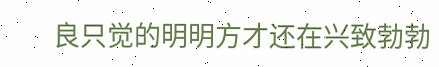良只觉的明明方才还在兴致勃勃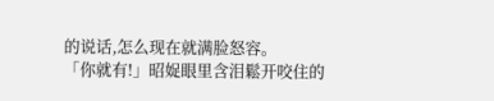的说话,怎么现在就满脸怒容。
「你就有!」昭娖眼里含泪鬆开咬住的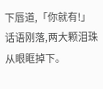下唇道,「你就有!」话语刚落,两大颗泪珠从眼眶掉下。